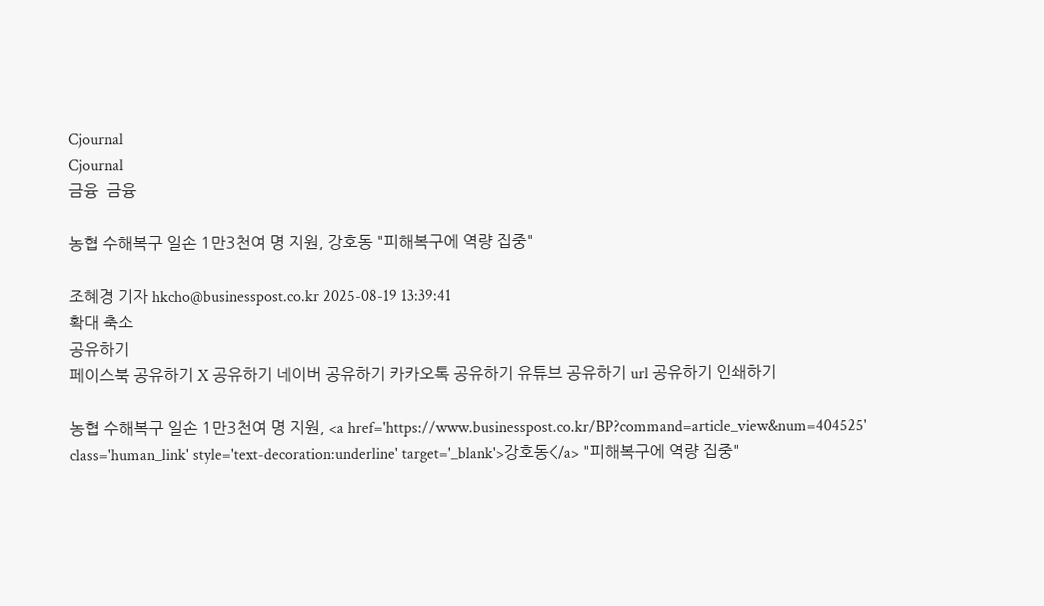Cjournal
Cjournal
금융  금융

농협 수해복구 일손 1만3천여 명 지원, 강호동 "피해복구에 역량 집중"

조혜경 기자 hkcho@businesspost.co.kr 2025-08-19 13:39:41
확대 축소
공유하기
페이스북 공유하기 X 공유하기 네이버 공유하기 카카오톡 공유하기 유튜브 공유하기 url 공유하기 인쇄하기

농협 수해복구 일손 1만3천여 명 지원, <a href='https://www.businesspost.co.kr/BP?command=article_view&num=404525' class='human_link' style='text-decoration:underline' target='_blank'>강호동</a> "피해복구에 역량 집중"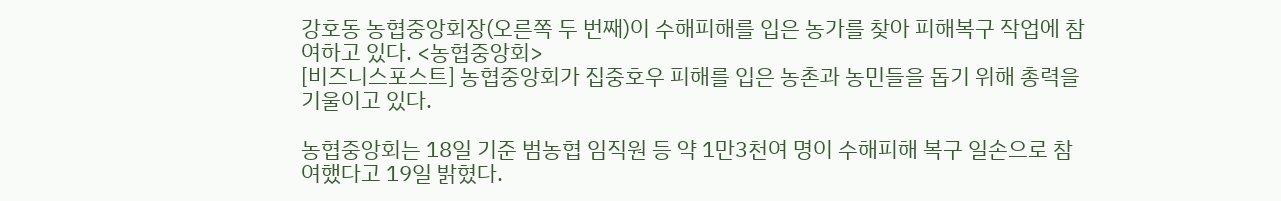강호동 농협중앙회장(오른쪽 두 번째)이 수해피해를 입은 농가를 찾아 피해복구 작업에 참여하고 있다. <농협중앙회>
[비즈니스포스트] 농협중앙회가 집중호우 피해를 입은 농촌과 농민들을 돕기 위해 총력을 기울이고 있다.

농협중앙회는 18일 기준 범농협 임직원 등 약 1만3천여 명이 수해피해 복구 일손으로 참여했다고 19일 밝혔다.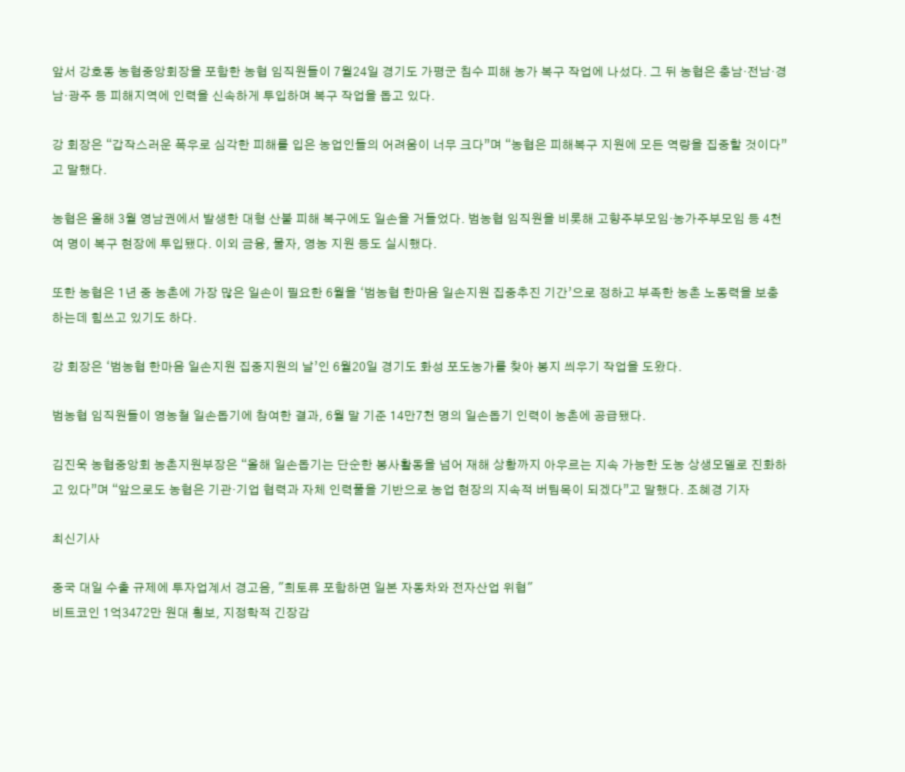앞서 강호동 농협중앙회장을 포함한 농협 임직원들이 7월24일 경기도 가평군 침수 피해 농가 복구 작업에 나섰다. 그 뒤 농협은 충남·전남·경남·광주 등 피해지역에 인력을 신속하게 투입하며 복구 작업을 돕고 있다.

강 회장은 “갑작스러운 폭우로 심각한 피해를 입은 농업인들의 어려움이 너무 크다”며 “농협은 피해복구 지원에 모든 역량을 집중할 것이다”고 말했다.

농협은 올해 3월 영남권에서 발생한 대형 산불 피해 복구에도 일손을 거들었다. 범농협 임직원을 비롯해 고향주부모임·농가주부모임 등 4천여 명이 복구 현장에 투입됐다. 이외 금융, 물자, 영농 지원 등도 실시했다.

또한 농협은 1년 중 농촌에 가장 많은 일손이 필요한 6월을 ‘범농협 한마음 일손지원 집중추진 기간’으로 정하고 부족한 농촌 노동력을 보충하는데 힘쓰고 있기도 하다.

강 회장은 ‘범농협 한마음 일손지원 집중지원의 날’인 6월20일 경기도 화성 포도농가를 찾아 봉지 씌우기 작업을 도왔다.

범농협 임직원들이 영농철 일손돕기에 참여한 결과, 6월 말 기준 14만7천 명의 일손돕기 인력이 농촌에 공급됐다.

김진욱 농협중앙회 농촌지원부장은 “올해 일손돕기는 단순한 봉사활동을 넘어 재해 상황까지 아우르는 지속 가능한 도농 상생모델로 진화하고 있다”며 “앞으로도 농협은 기관·기업 협력과 자체 인력풀을 기반으로 농업 현장의 지속적 버팀목이 되겠다”고 말했다. 조혜경 기자

최신기사

중국 대일 수출 규제에 투자업계서 경고음, "희토류 포함하면 일본 자동차와 전자산업 위협"
비트코인 1억3472만 원대 횡보, 지정학적 긴장감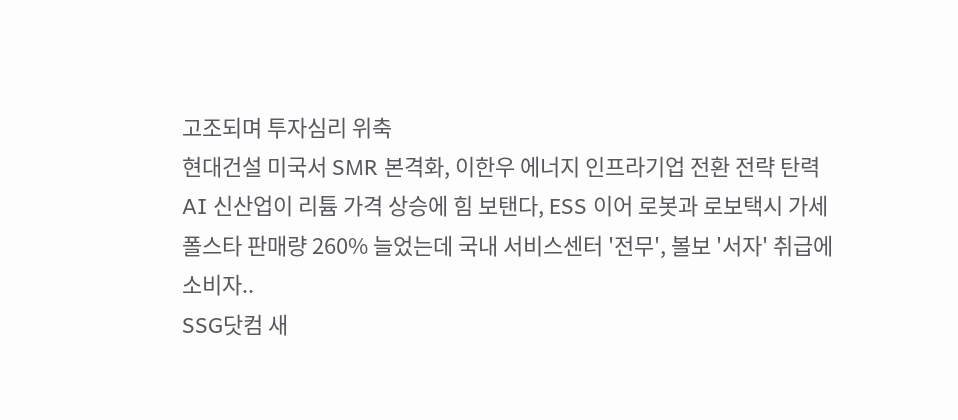고조되며 투자심리 위축
현대건설 미국서 SMR 본격화, 이한우 에너지 인프라기업 전환 전략 탄력
AI 신산업이 리튬 가격 상승에 힘 보탠다, ESS 이어 로봇과 로보택시 가세
폴스타 판매량 260% 늘었는데 국내 서비스센터 '전무', 볼보 '서자' 취급에 소비자..
SSG닷컴 새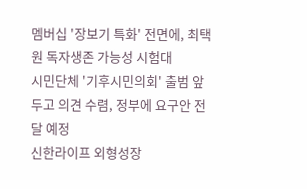멤버십 '장보기 특화' 전면에, 최택원 독자생존 가능성 시험대
시민단체 '기후시민의회' 출범 앞두고 의견 수렴, 정부에 요구안 전달 예정
신한라이프 외형성장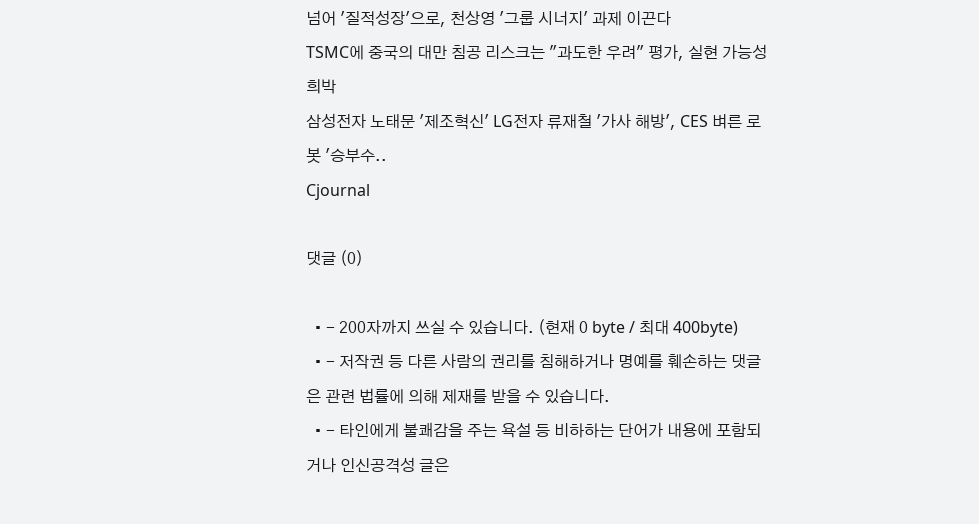넘어 '질적성장'으로, 천상영 '그룹 시너지' 과제 이끈다
TSMC에 중국의 대만 침공 리스크는 "과도한 우려" 평가, 실현 가능성 희박
삼성전자 노태문 '제조혁신' LG전자 류재철 '가사 해방', CES 벼른 로봇 '승부수..
Cjournal

댓글 (0)

  • - 200자까지 쓰실 수 있습니다. (현재 0 byte / 최대 400byte)
  • - 저작권 등 다른 사람의 권리를 침해하거나 명예를 훼손하는 댓글은 관련 법률에 의해 제재를 받을 수 있습니다.
  • - 타인에게 불쾌감을 주는 욕설 등 비하하는 단어가 내용에 포함되거나 인신공격성 글은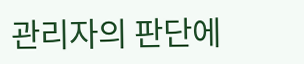관리자의 판단에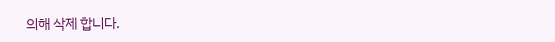의해 삭제 합니다.